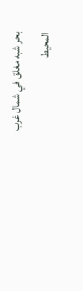بحر شبه مغلق في شمال غرب المحيط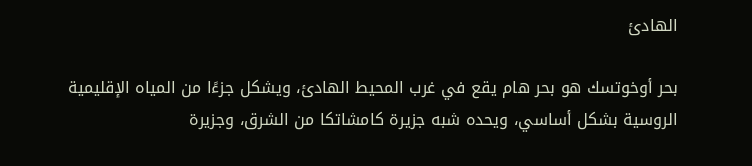الهادئ

بحر أوخوتسك هو بحر هام يقع في غرب المحيط الهادئ، ويشكل جزءًا من المياه الإقليمية الروسية بشكل أساسي، ويحده شبه جزيرة كامشاتكا من الشرق، وجزيرة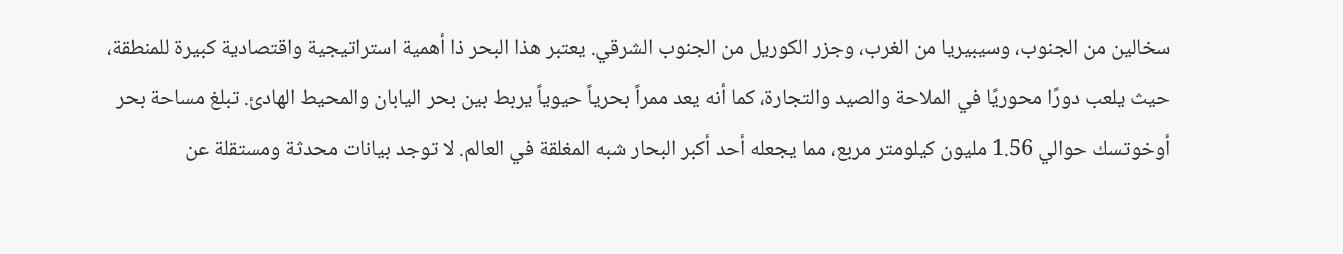سخالين من الجنوب، وسيبيريا من الغرب، وجزر الكوريل من الجنوب الشرقي. يعتبر هذا البحر ذا أهمية استراتيجية واقتصادية كبيرة للمنطقة، حيث يلعب دورًا محوريًا في الملاحة والصيد والتجارة، كما أنه يعد ممراً بحرياً حيوياً يربط بين بحر اليابان والمحيط الهادئ. تبلغ مساحة بحر أوخوتسك حوالي 1.56 مليون كيلومتر مربع، مما يجعله أحد أكبر البحار شبه المغلقة في العالم. لا توجد بيانات محدثة ومستقلة عن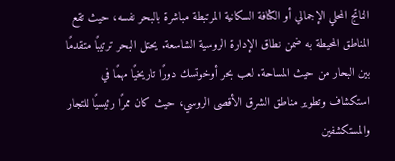الناتج المحلي الإجمالي أو الكثافة السكانية المرتبطة مباشرة بالبحر نفسه، حيث تقع المناطق المحيطة به ضمن نطاق الإدارة الروسية الشاسعة. يحتل البحر ترتيبًا متقدمًا بين البحار من حيث المساحة. لعب بحر أوخوتسك دورًا تاريخيًا مهمًا في استكشاف وتطوير مناطق الشرق الأقصى الروسي، حيث كان ممرًا رئيسيًا للتجار والمستكشفين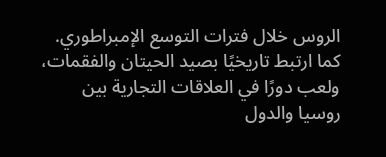الروس خلال فترات التوسع الإمبراطوري. كما ارتبط تاريخيًا بصيد الحيتان والفقمات، ولعب دورًا في العلاقات التجارية بين روسيا والدول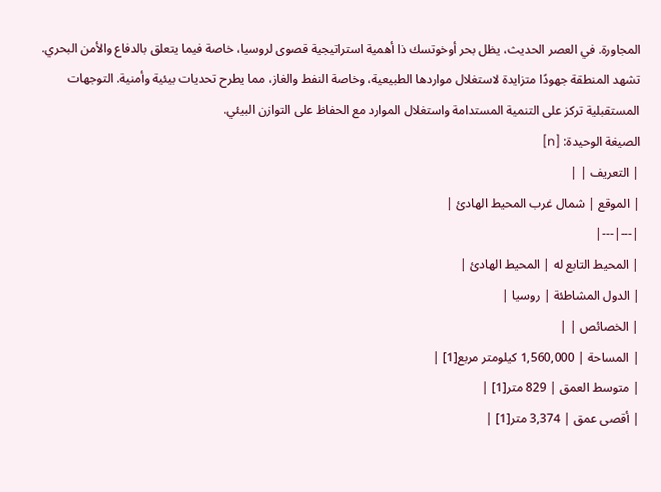المجاورة. في العصر الحديث، يظل بحر أوخوتسك ذا أهمية استراتيجية قصوى لروسيا، خاصة فيما يتعلق بالدفاع والأمن البحري. تشهد المنطقة جهودًا متزايدة لاستغلال مواردها الطبيعية، وخاصة النفط والغاز، مما يطرح تحديات بيئية وأمنية. التوجهات المستقبلية تركز على التنمية المستدامة واستغلال الموارد مع الحفاظ على التوازن البيئي.
الصيغة الوحيدة: [n]
| التعريف | |
| الموقع | شمال غرب المحيط الهادئ |
|---|---|
| المحيط التابع له | المحيط الهادئ |
| الدول المشاطئة | روسيا |
| الخصائص | |
| المساحة | 1,560,000 كيلومتر مربع[1] |
| متوسط العمق | 829 متر[1] |
| أقصى عمق | 3,374 متر[1] |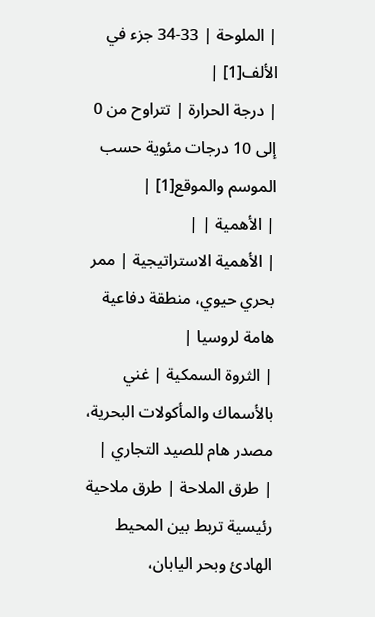| الملوحة | 33-34 جزء في الألف[1] |
| درجة الحرارة | تتراوح من 0 إلى 10 درجات مئوية حسب الموسم والموقع[1] |
| الأهمية | |
| الأهمية الاستراتيجية | ممر بحري حيوي، منطقة دفاعية هامة لروسيا |
| الثروة السمكية | غني بالأسماك والمأكولات البحرية، مصدر هام للصيد التجاري |
| طرق الملاحة | طرق ملاحية رئيسية تربط بين المحيط الهادئ وبحر اليابان،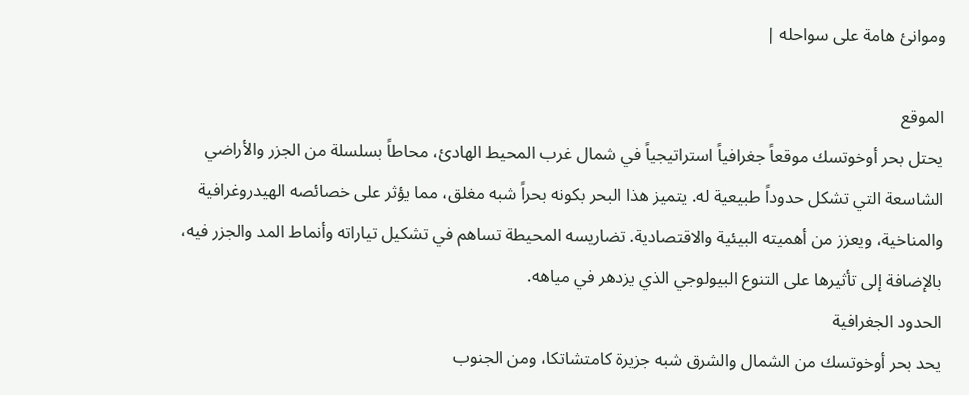وموانئ هامة على سواحله |

الموقع
يحتل بحر أوخوتسك موقعاً جغرافياً استراتيجياً في شمال غرب المحيط الهادئ، محاطاً بسلسلة من الجزر والأراضي الشاسعة التي تشكل حدوداً طبيعية له. يتميز هذا البحر بكونه بحراً شبه مغلق، مما يؤثر على خصائصه الهيدروغرافية والمناخية، ويعزز من أهميته البيئية والاقتصادية. تضاريسه المحيطة تساهم في تشكيل تياراته وأنماط المد والجزر فيه، بالإضافة إلى تأثيرها على التنوع البيولوجي الذي يزدهر في مياهه.
الحدود الجغرافية
يحد بحر أوخوتسك من الشمال والشرق شبه جزيرة كامتشاتكا، ومن الجنوب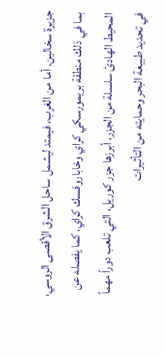جزيرة سخالين. أما من الغرب، فيمتد ليشمل ساحل الشرق الأقصى الروسي، بما في ذلك منطقة بريمورسكي كراي وخاباروفسك كراي. كما يفصله عن المحيط الهادئ سلسلة من الجزر، أبرزها جزر كوريل، التي تلعب دوراً مهماً في تحديد طبيعة البحر وحمايته من التأثيرات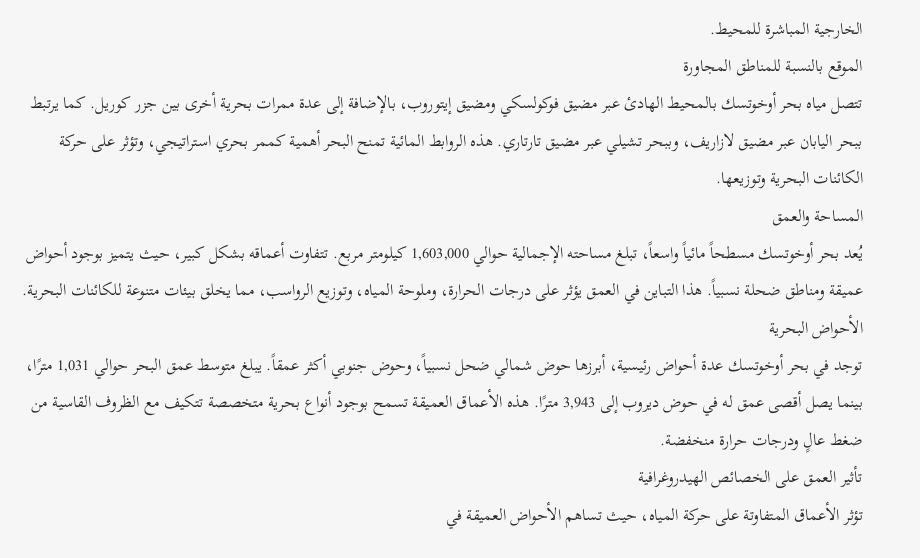الخارجية المباشرة للمحيط.
الموقع بالنسبة للمناطق المجاورة
تتصل مياه بحر أوخوتسك بالمحيط الهادئ عبر مضيق فوكولسكي ومضيق إيتوروب، بالإضافة إلى عدة ممرات بحرية أخرى بين جزر كوريل. كما يرتبط ببحر اليابان عبر مضيق لازاريف، وببحر تشيلي عبر مضيق تارتاري. هذه الروابط المائية تمنح البحر أهمية كممر بحري استراتيجي، وتؤثر على حركة الكائنات البحرية وتوزيعها.
المساحة والعمق
يُعد بحر أوخوتسك مسطحاً مائياً واسعاً، تبلغ مساحته الإجمالية حوالي 1,603,000 كيلومتر مربع. تتفاوت أعماقه بشكل كبير، حيث يتميز بوجود أحواض عميقة ومناطق ضحلة نسبياً. هذا التباين في العمق يؤثر على درجات الحرارة، وملوحة المياه، وتوزيع الرواسب، مما يخلق بيئات متنوعة للكائنات البحرية.
الأحواض البحرية
توجد في بحر أوخوتسك عدة أحواض رئيسية، أبرزها حوض شمالي ضحل نسبياً، وحوض جنوبي أكثر عمقاً. يبلغ متوسط عمق البحر حوالي 1,031 مترًا، بينما يصل أقصى عمق له في حوض ديروب إلى 3,943 مترًا. هذه الأعماق العميقة تسمح بوجود أنواع بحرية متخصصة تتكيف مع الظروف القاسية من ضغط عالٍ ودرجات حرارة منخفضة.
تأثير العمق على الخصائص الهيدروغرافية
تؤثر الأعماق المتفاوتة على حركة المياه، حيث تساهم الأحواض العميقة في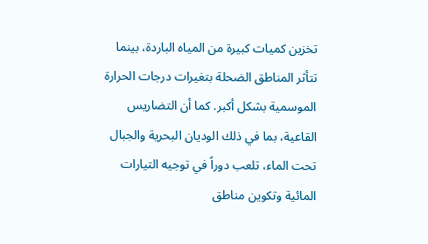تخزين كميات كبيرة من المياه الباردة، بينما تتأثر المناطق الضحلة بتغيرات درجات الحرارة الموسمية بشكل أكبر. كما أن التضاريس القاعية، بما في ذلك الوديان البحرية والجبال تحت الماء، تلعب دوراً في توجيه التيارات المائية وتكوين مناطق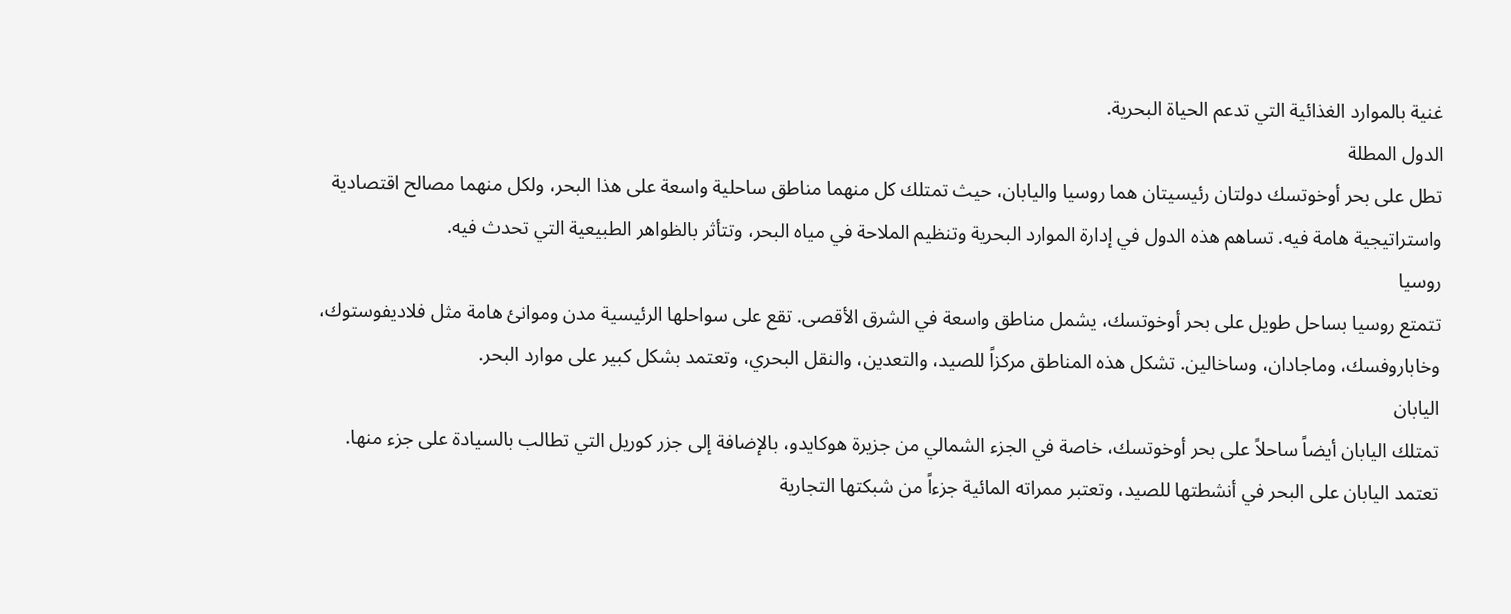غنية بالموارد الغذائية التي تدعم الحياة البحرية.
الدول المطلة
تطل على بحر أوخوتسك دولتان رئيسيتان هما روسيا واليابان، حيث تمتلك كل منهما مناطق ساحلية واسعة على هذا البحر، ولكل منهما مصالح اقتصادية واستراتيجية هامة فيه. تساهم هذه الدول في إدارة الموارد البحرية وتنظيم الملاحة في مياه البحر، وتتأثر بالظواهر الطبيعية التي تحدث فيه.
روسيا
تتمتع روسيا بساحل طويل على بحر أوخوتسك، يشمل مناطق واسعة في الشرق الأقصى. تقع على سواحلها الرئيسية مدن وموانئ هامة مثل فلاديفوستوك، وخاباروفسك، وماجادان، وساخالين. تشكل هذه المناطق مركزاً للصيد، والتعدين، والنقل البحري، وتعتمد بشكل كبير على موارد البحر.
اليابان
تمتلك اليابان أيضاً ساحلاً على بحر أوخوتسك، خاصة في الجزء الشمالي من جزيرة هوكايدو، بالإضافة إلى جزر كوريل التي تطالب بالسيادة على جزء منها. تعتمد اليابان على البحر في أنشطتها للصيد، وتعتبر ممراته المائية جزءاً من شبكتها التجارية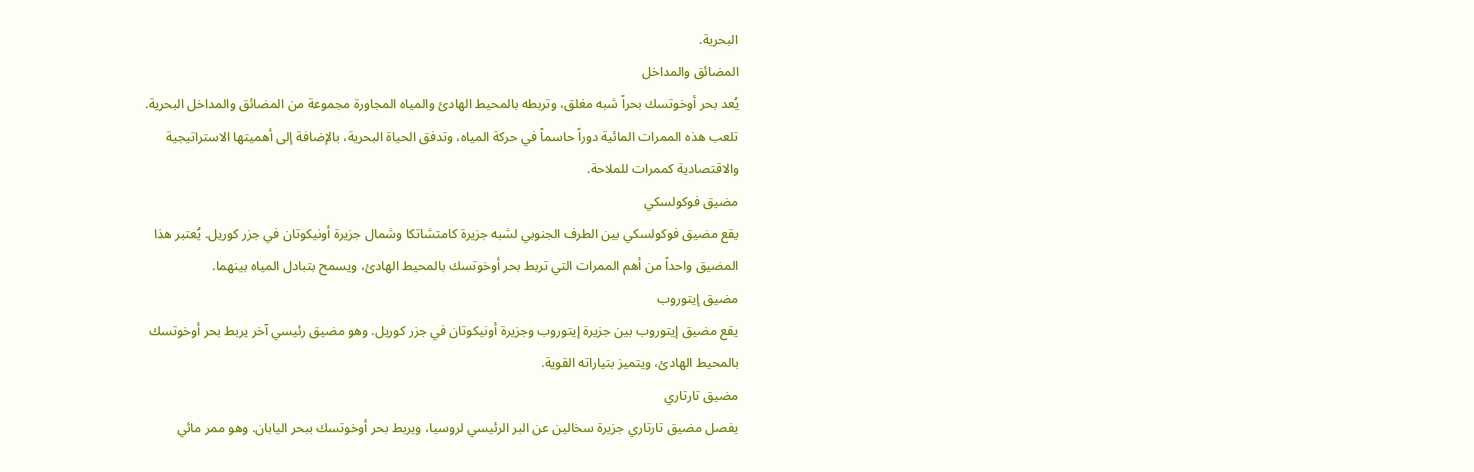البحرية.
المضائق والمداخل
يُعد بحر أوخوتسك بحراً شبه مغلق، وتربطه بالمحيط الهادئ والمياه المجاورة مجموعة من المضائق والمداخل البحرية. تلعب هذه الممرات المائية دوراً حاسماً في حركة المياه، وتدفق الحياة البحرية، بالإضافة إلى أهميتها الاستراتيجية والاقتصادية كممرات للملاحة.
مضيق فوكولسكي
يقع مضيق فوكولسكي بين الطرف الجنوبي لشبه جزيرة كامتشاتكا وشمال جزيرة أونيكوتان في جزر كوريل. يُعتبر هذا المضيق واحداً من أهم الممرات التي تربط بحر أوخوتسك بالمحيط الهادئ، ويسمح بتبادل المياه بينهما.
مضيق إيتوروب
يقع مضيق إيتوروب بين جزيرة إيتوروب وجزيرة أونيكوتان في جزر كوريل. وهو مضيق رئيسي آخر يربط بحر أوخوتسك بالمحيط الهادئ، ويتميز بتياراته القوية.
مضيق تارتاري
يفصل مضيق تارتاري جزيرة سخالين عن البر الرئيسي لروسيا، ويربط بحر أوخوتسك ببحر اليابان. وهو ممر مائي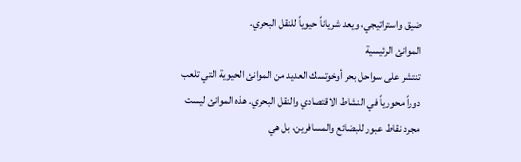ضيق واستراتيجي، ويعد شرياناً حيوياً للنقل البحري.
الموانئ الرئيسية
تنتشر على سواحل بحر أوخوتسك العديد من الموانئ الحيوية التي تلعب دوراً محورياً في النشاط الاقتصادي والنقل البحري. هذه الموانئ ليست مجرد نقاط عبور للبضائع والمسافرين، بل هي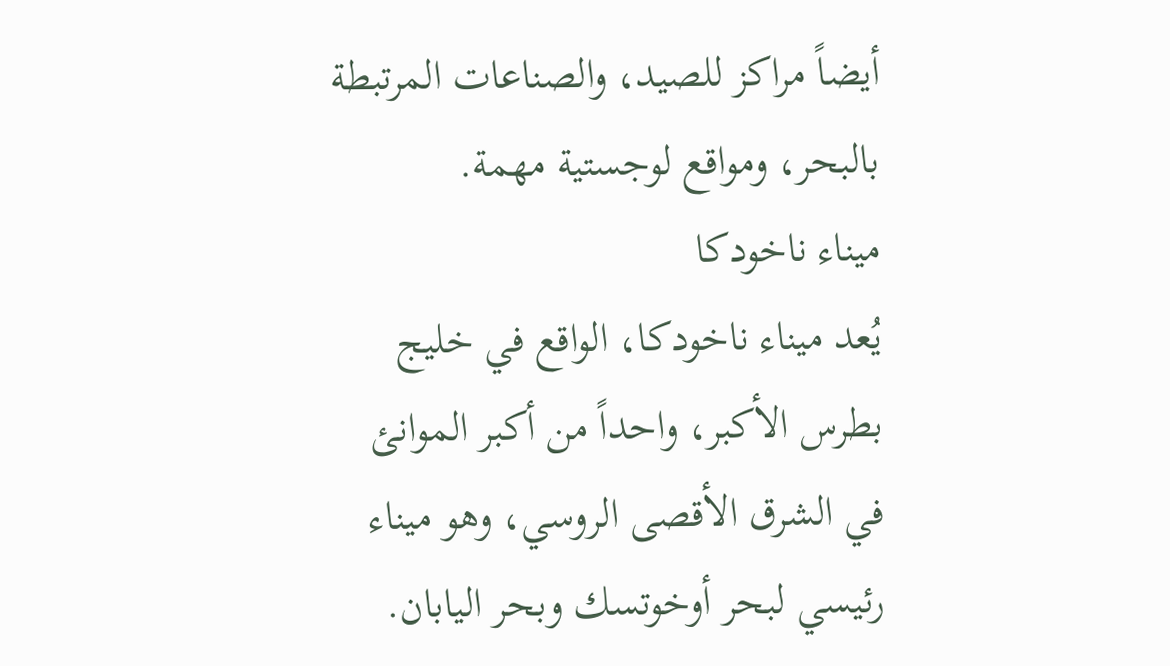أيضاً مراكز للصيد، والصناعات المرتبطة بالبحر، ومواقع لوجستية مهمة.
ميناء ناخودكا
يُعد ميناء ناخودكا، الواقع في خليج بطرس الأكبر، واحداً من أكبر الموانئ في الشرق الأقصى الروسي، وهو ميناء رئيسي لبحر أوخوتسك وبحر اليابان.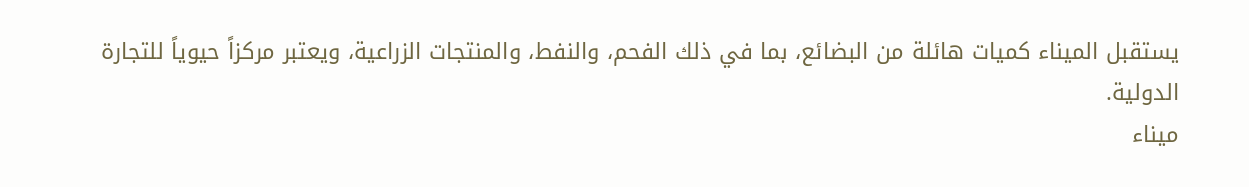يستقبل الميناء كميات هائلة من البضائع، بما في ذلك الفحم، والنفط، والمنتجات الزراعية، ويعتبر مركزاً حيوياً للتجارة الدولية.
ميناء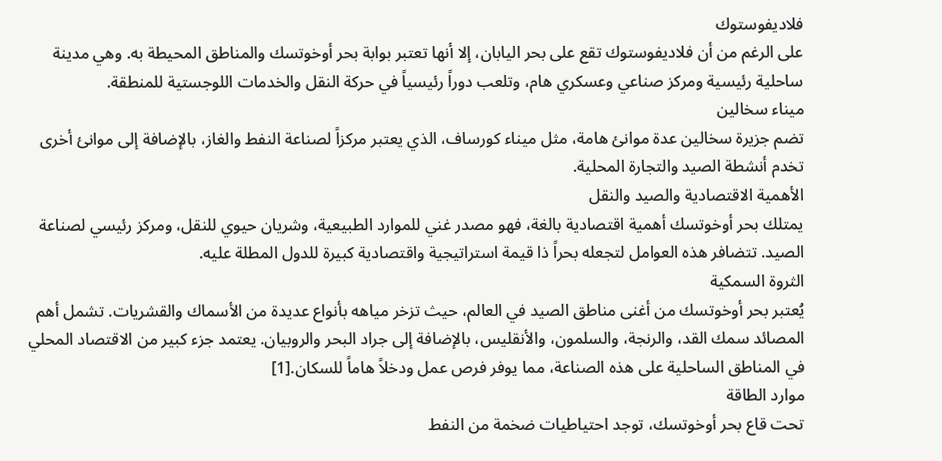فلاديفوستوك
على الرغم من أن فلاديفوستوك تقع على بحر اليابان، إلا أنها تعتبر بوابة بحر أوخوتسك والمناطق المحيطة به. وهي مدينة ساحلية رئيسية ومركز صناعي وعسكري هام، وتلعب دوراً رئيسياً في حركة النقل والخدمات اللوجستية للمنطقة.
ميناء سخالين
تضم جزيرة سخالين عدة موانئ هامة، مثل ميناء كورساف، الذي يعتبر مركزاً لصناعة النفط والغاز، بالإضافة إلى موانئ أخرى تخدم أنشطة الصيد والتجارة المحلية.
الأهمية الاقتصادية والصيد والنقل
يمتلك بحر أوخوتسك أهمية اقتصادية بالغة، فهو مصدر غني للموارد الطبيعية، وشريان حيوي للنقل، ومركز رئيسي لصناعة الصيد. تتضافر هذه العوامل لتجعله بحراً ذا قيمة استراتيجية واقتصادية كبيرة للدول المطلة عليه.
الثروة السمكية
يُعتبر بحر أوخوتسك من أغنى مناطق الصيد في العالم، حيث تزخر مياهه بأنواع عديدة من الأسماك والقشريات. تشمل أهم المصائد سمك القد، والرنجة، والسلمون، والأنقليس، بالإضافة إلى جراد البحر والروبيان. يعتمد جزء كبير من الاقتصاد المحلي في المناطق الساحلية على هذه الصناعة، مما يوفر فرص عمل ودخلاً هاماً للسكان.[1]
موارد الطاقة
تحت قاع بحر أوخوتسك، توجد احتياطيات ضخمة من النفط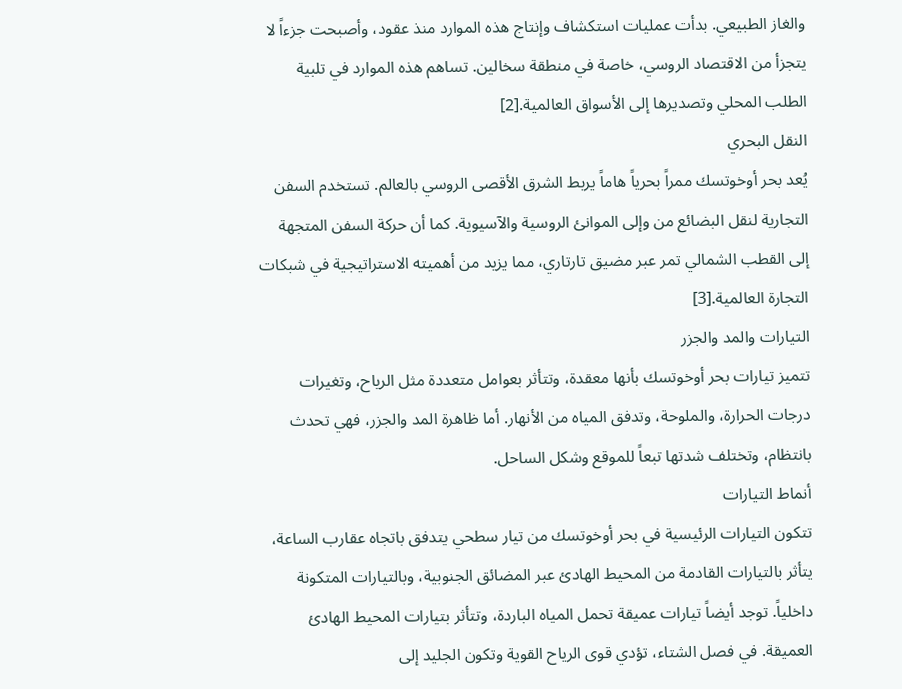والغاز الطبيعي. بدأت عمليات استكشاف وإنتاج هذه الموارد منذ عقود، وأصبحت جزءاً لا يتجزأ من الاقتصاد الروسي، خاصة في منطقة سخالين. تساهم هذه الموارد في تلبية الطلب المحلي وتصديرها إلى الأسواق العالمية.[2]
النقل البحري
يُعد بحر أوخوتسك ممراً بحرياً هاماً يربط الشرق الأقصى الروسي بالعالم. تستخدم السفن التجارية لنقل البضائع من وإلى الموانئ الروسية والآسيوية. كما أن حركة السفن المتجهة إلى القطب الشمالي تمر عبر مضيق تارتاري، مما يزيد من أهميته الاستراتيجية في شبكات التجارة العالمية.[3]
التيارات والمد والجزر
تتميز تيارات بحر أوخوتسك بأنها معقدة، وتتأثر بعوامل متعددة مثل الرياح، وتغيرات درجات الحرارة، والملوحة، وتدفق المياه من الأنهار. أما ظاهرة المد والجزر، فهي تحدث بانتظام، وتختلف شدتها تبعاً للموقع وشكل الساحل.
أنماط التيارات
تتكون التيارات الرئيسية في بحر أوخوتسك من تيار سطحي يتدفق باتجاه عقارب الساعة، يتأثر بالتيارات القادمة من المحيط الهادئ عبر المضائق الجنوبية، وبالتيارات المتكونة داخلياً. توجد أيضاً تيارات عميقة تحمل المياه الباردة، وتتأثر بتيارات المحيط الهادئ العميقة. في فصل الشتاء، تؤدي قوى الرياح القوية وتكون الجليد إلى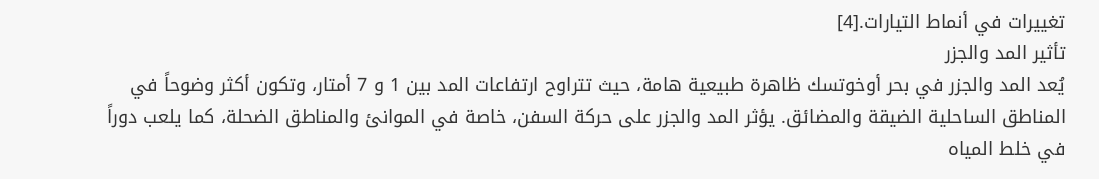تغييرات في أنماط التيارات.[4]
تأثير المد والجزر
يُعد المد والجزر في بحر أوخوتسك ظاهرة طبيعية هامة، حيث تتراوح ارتفاعات المد بين 1 و 7 أمتار، وتكون أكثر وضوحاً في المناطق الساحلية الضيقة والمضائق. يؤثر المد والجزر على حركة السفن، خاصة في الموانئ والمناطق الضحلة، كما يلعب دوراً في خلط المياه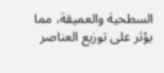السطحية والعميقة، مما يؤثر على توزيع العناصر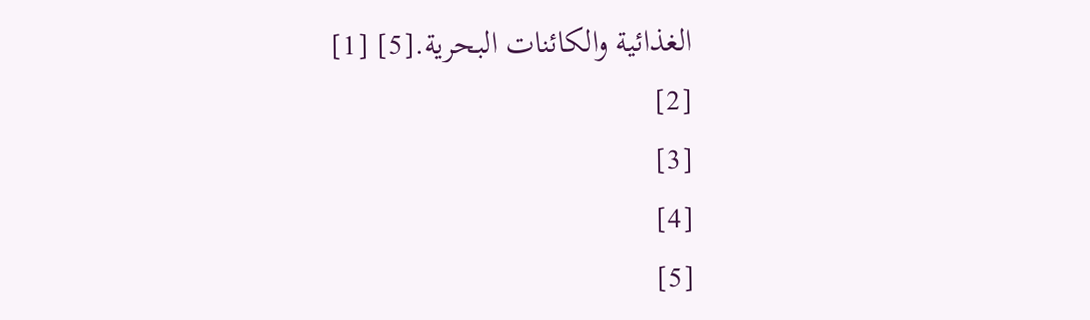الغذائية والكائنات البحرية.[5] [1]
[2]
[3]
[4]
[5]